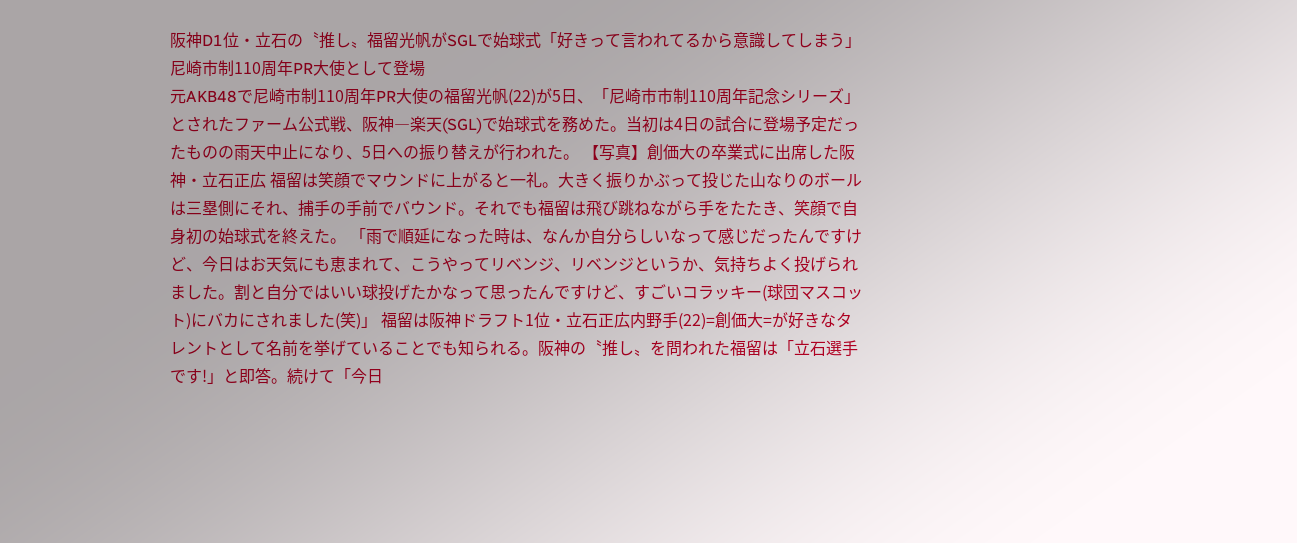阪神D1位・立石の〝推し〟福留光帆がSGLで始球式「好きって言われてるから意識してしまう」 尼崎市制110周年PR大使として登場
元AKB48で尼崎市制110周年PR大使の福留光帆(22)が5日、「尼崎市市制110周年記念シリーズ」とされたファーム公式戦、阪神―楽天(SGL)で始球式を務めた。当初は4日の試合に登場予定だったものの雨天中止になり、5日への振り替えが行われた。 【写真】創価大の卒業式に出席した阪神・立石正広 福留は笑顔でマウンドに上がると一礼。大きく振りかぶって投じた山なりのボールは三塁側にそれ、捕手の手前でバウンド。それでも福留は飛び跳ねながら手をたたき、笑顔で自身初の始球式を終えた。 「雨で順延になった時は、なんか自分らしいなって感じだったんですけど、今日はお天気にも恵まれて、こうやってリベンジ、リベンジというか、気持ちよく投げられました。割と自分ではいい球投げたかなって思ったんですけど、すごいコラッキー(球団マスコット)にバカにされました(笑)」 福留は阪神ドラフト1位・立石正広内野手(22)=創価大=が好きなタレントとして名前を挙げていることでも知られる。阪神の〝推し〟を問われた福留は「立石選手です!」と即答。続けて「今日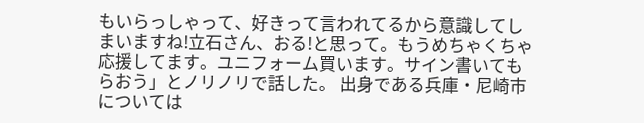もいらっしゃって、好きって言われてるから意識してしまいますね!立石さん、おる!と思って。もうめちゃくちゃ応援してます。ユニフォーム買います。サイン書いてもらおう」とノリノリで話した。 出身である兵庫・尼崎市については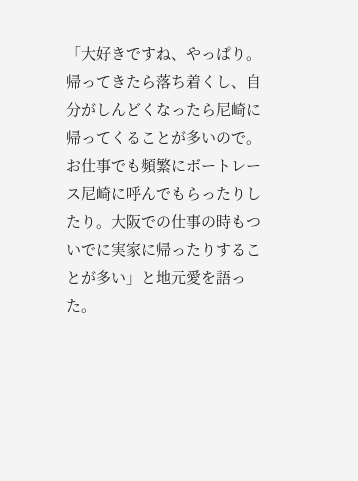「大好きですね、やっぱり。帰ってきたら落ち着くし、自分がしんどくなったら尼崎に帰ってくることが多いので。お仕事でも頻繁にボートレース尼崎に呼んでもらったりしたり。大阪での仕事の時もついでに実家に帰ったりすることが多い」と地元愛を語った。